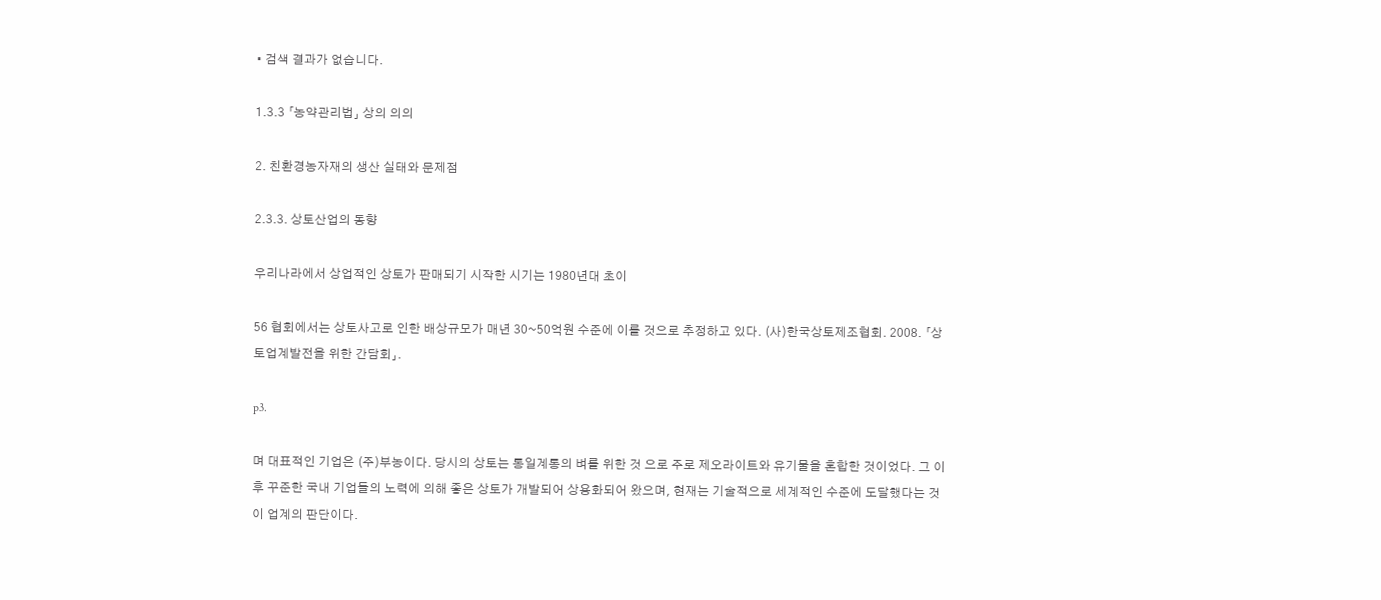• 검색 결과가 없습니다.

1.3.3 「농약관리법」 상의 의의

2. 친환경농자재의 생산 실태와 문제점

2.3.3. 상토산업의 동향

우리나라에서 상업적인 상토가 판매되기 시작한 시기는 1980년대 초이

56 협회에서는 상토사고로 인한 배상규모가 매년 30~50억원 수준에 이를 것으로 추정하고 있다. (사)한국상토제조협회. 2008. 「상토업계발전을 위한 간담회」.

p3.

며 대표적인 기업은 (주)부농이다. 당시의 상토는 통일계통의 벼를 위한 것 으로 주로 제오라이트와 유기물을 혼합한 것이었다. 그 이후 꾸준한 국내 기업들의 노력에 의해 좋은 상토가 개발되어 상용화되어 왔으며, 현재는 기술적으로 세계적인 수준에 도달했다는 것이 업계의 판단이다.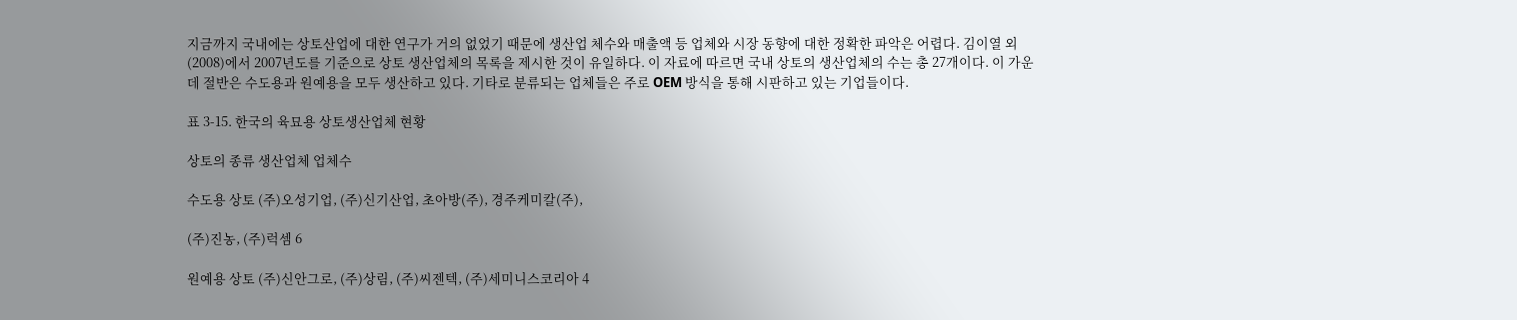지금까지 국내에는 상토산업에 대한 연구가 거의 없었기 때문에 생산업 체수와 매출액 등 업체와 시장 동향에 대한 정확한 파악은 어렵다. 김이열 외(2008)에서 2007년도를 기준으로 상토 생산업체의 목록을 제시한 것이 유일하다. 이 자료에 따르면 국내 상토의 생산업체의 수는 총 27개이다. 이 가운데 절반은 수도용과 원예용을 모두 생산하고 있다. 기타로 분류되는 업체들은 주로 OEM 방식을 통해 시판하고 있는 기업들이다.

표 3-15. 한국의 육묘용 상토생산업체 현황

상토의 종류 생산업체 업체수

수도용 상토 (주)오성기업, (주)신기산업, 초아방(주), 경주케미칼(주),

(주)진농, (주)럭셈 6

원예용 상토 (주)신안그로, (주)상림, (주)씨젠텍, (주)세미니스코리아 4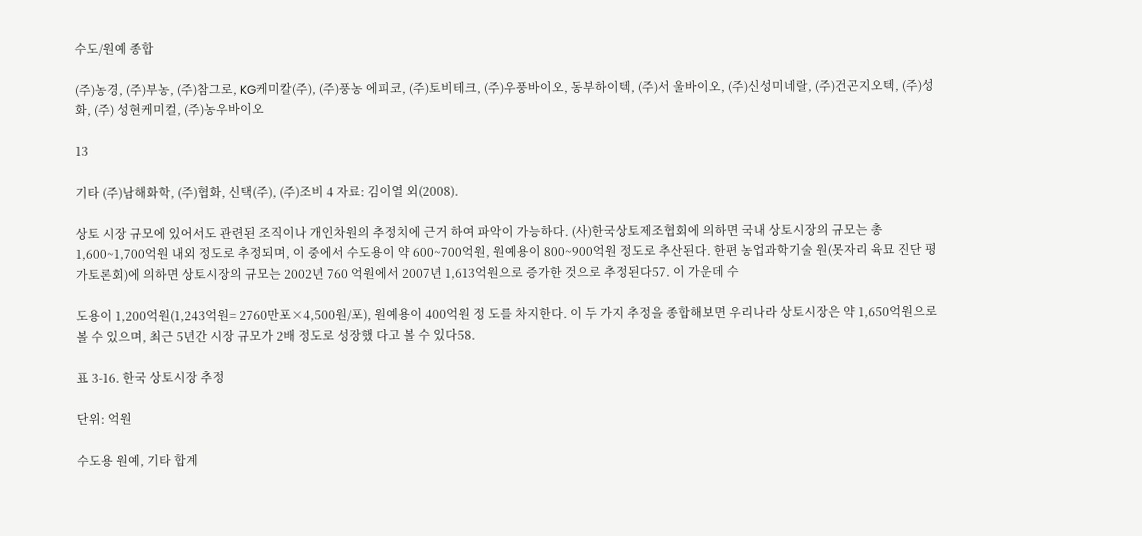수도/원예 종합

(주)농경, (주)부농, (주)참그로, KG케미칼(주), (주)풍농 에피코, (주)토비테크, (주)우풍바이오, 동부하이텍, (주)서 울바이오, (주)신성미네랄, (주)건곤지오텍, (주)성화, (주) 성현케미컬, (주)농우바이오

13

기타 (주)남해화학, (주)협화, 신택(주), (주)조비 4 자료: 김이열 외(2008).

상토 시장 규모에 있어서도 관련된 조직이나 개인차원의 추정치에 근거 하여 파악이 가능하다. (사)한국상토제조협회에 의하면 국내 상토시장의 규모는 총 1,600~1,700억원 내외 정도로 추정되며, 이 중에서 수도용이 약 600~700억원, 원예용이 800~900억원 정도로 추산된다. 한편 농업과학기술 원(못자리 육묘 진단 평가토론회)에 의하면 상토시장의 규모는 2002년 760 억원에서 2007년 1,613억원으로 증가한 것으로 추정된다57. 이 가운데 수

도용이 1,200억원(1,243억원= 2760만포×4,500원/포), 원예용이 400억원 정 도를 차지한다. 이 두 가지 추정을 종합해보면 우리나라 상토시장은 약 1,650억원으로 볼 수 있으며, 최근 5년간 시장 규모가 2배 정도로 성장했 다고 볼 수 있다58.

표 3-16. 한국 상토시장 추정

단위: 억원

수도용 원예, 기타 합계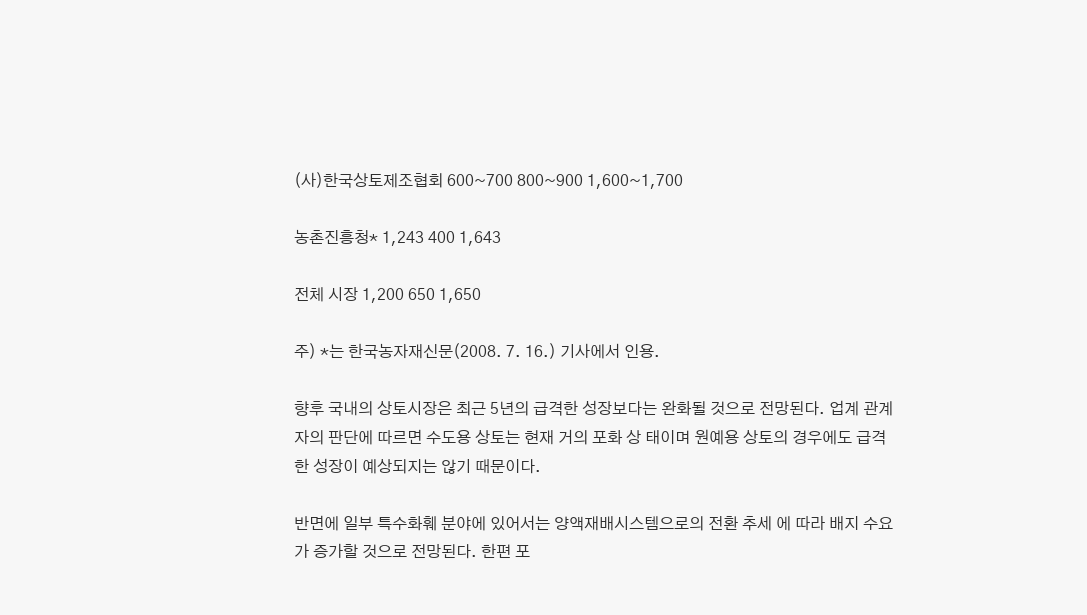(사)한국상토제조협회 600~700 800~900 1,600~1,700

농촌진흥청* 1,243 400 1,643

전체 시장 1,200 650 1,650

주) *는 한국농자재신문(2008. 7. 16.) 기사에서 인용.

향후 국내의 상토시장은 최근 5년의 급격한 성장보다는 완화될 것으로 전망된다. 업계 관계자의 판단에 따르면 수도용 상토는 현재 거의 포화 상 태이며 원예용 상토의 경우에도 급격한 성장이 예상되지는 않기 때문이다.

반면에 일부 특수화훼 분야에 있어서는 양액재배시스템으로의 전환 추세 에 따라 배지 수요가 증가할 것으로 전망된다. 한편 포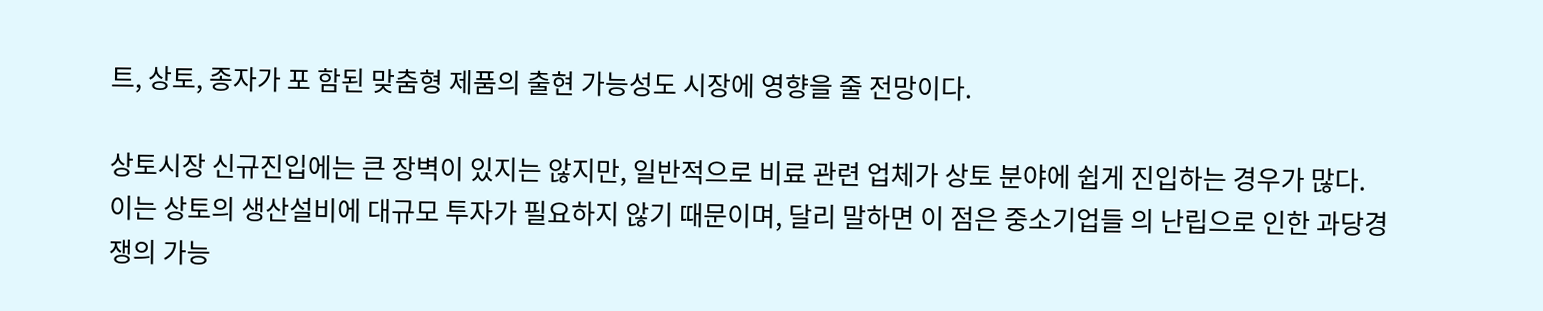트, 상토, 종자가 포 함된 맞춤형 제품의 출현 가능성도 시장에 영향을 줄 전망이다.

상토시장 신규진입에는 큰 장벽이 있지는 않지만, 일반적으로 비료 관련 업체가 상토 분야에 쉽게 진입하는 경우가 많다. 이는 상토의 생산설비에 대규모 투자가 필요하지 않기 때문이며, 달리 말하면 이 점은 중소기업들 의 난립으로 인한 과당경쟁의 가능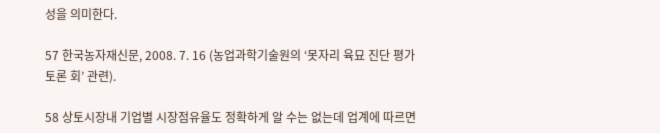성을 의미한다.

57 한국농자재신문, 2008. 7. 16 (농업과학기술원의 ‘못자리 육묘 진단 평가 토론 회’ 관련).

58 상토시장내 기업별 시장점유율도 정확하게 알 수는 없는데 업계에 따르면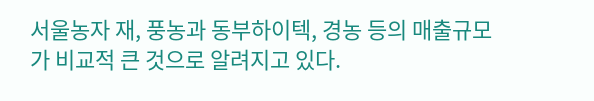서울농자 재, 풍농과 동부하이텍, 경농 등의 매출규모가 비교적 큰 것으로 알려지고 있다.